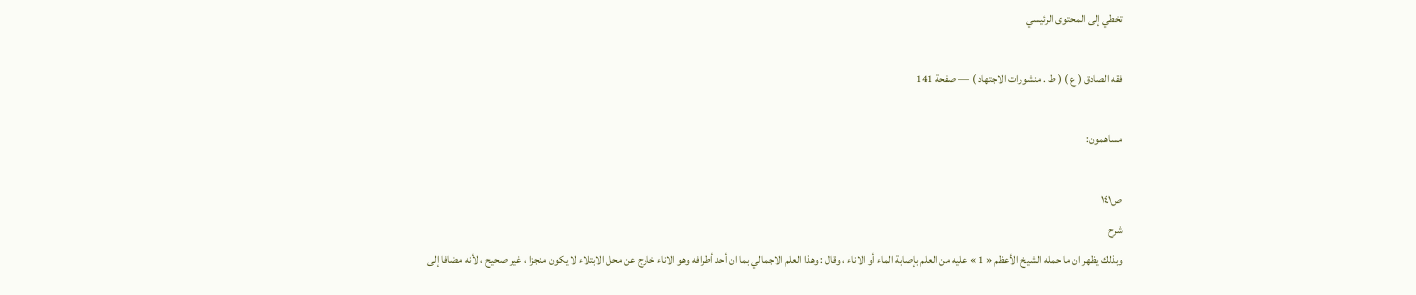تخطي إلى المحتوى الرئيسي

فقه الصادق ( ع ) ( ط . منشورات الاجتهاد ) — صفحة 141

مساهمون:

ص١٤١
شرح
وبذلك يظهر ان ما حمله الشيخ الأعظم « 1 » عليه من العلم بإصابة الماء أو الاناء ، وقال : وهذا العلم الاجمالي بما ان أحد أطرافه وهو الاناء خارج عن محل الابتلاء لا يكون منجزا ، غير صحيح ، لأنه مضافا إلى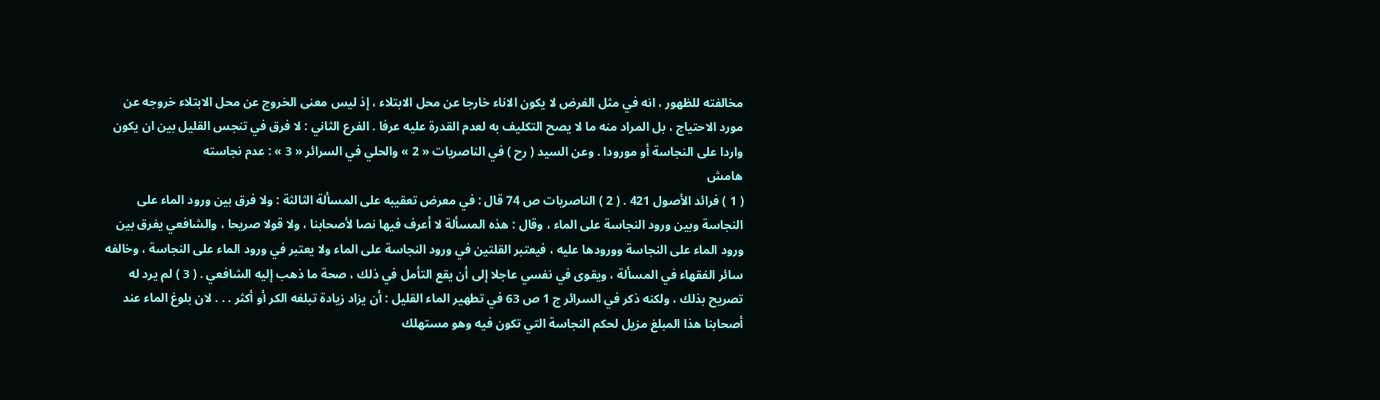مخالفته للظهور ، انه في مثل الفرض لا يكون الاناء خارجا عن محل الابتلاء ، إذ ليس معنى الخروج عن محل الابتلاء خروجه عن مورد الاحتياج ، بل المراد منه ما لا يصح التكليف به لعدم القدرة عليه عرفا . الفرع الثاني : لا فرق في تنجس القليل بين ان يكون واردا على النجاسة أو مورودا . وعن السيد ( رح ) في الناصريات « 2 » والحلي في السرائر « 3 » : عدم نجاسته
هامش
( 1 ) فرائد الأصول 421 . ( 2 ) الناصريات ص 74 قال : في معرض تعقيبه على المسألة الثالثة : ولا فرق بين ورود الماء على النجاسة وبين ورود النجاسة على الماء ، وقال : هذه المسألة لا أعرف فيها نصا لأصحابنا ، ولا قولا صريحا ، والشافعي يفرق بين ورود الماء على النجاسة وورودها عليه ، فيعتبر القلتين في ورود النجاسة على الماء ولا يعتبر في ورود الماء على النجاسة ، وخالفه سائر الفقهاء في المسألة ، ويقوى في نفسي عاجلا إلى أن يقع التأمل في ذلك ، صحة ما ذهب إليه الشافعي . ( 3 ) لم يرد له تصريح بذلك ، ولكنه ذكر في السرائر ج 1 ص 63 في تطهير الماء القليل : أن يزاد زيادة تبلغه الكر أو أكثر . . . لان بلوغ الماء عند أصحابنا هذا المبلغ مزيل لحكم النجاسة التي تكون فيه وهو مستهلك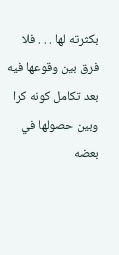بكثرته لها . . . فلا فرق بين وقوعها فيه بعد تكامل كونه كرا وبين حصولها في بعضه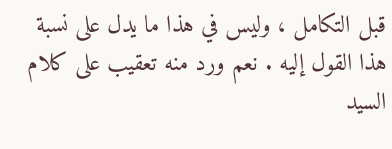قبل التكامل ، وليس في هذا ما يدل على نسبة هذا القول إليه . نعم ورد منه تعقيب على كلام السيد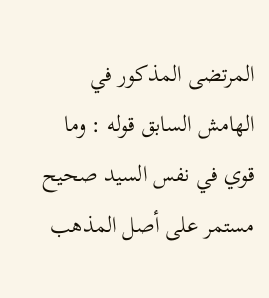المرتضى المذكور في الهامش السابق قوله : وما قوي في نفس السيد صحيح مستمر على أصل المذهب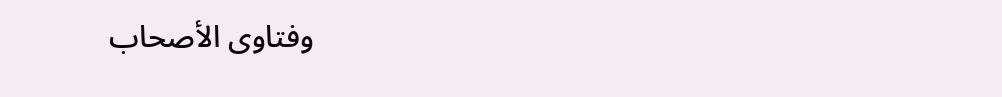وفتاوى الأصحاب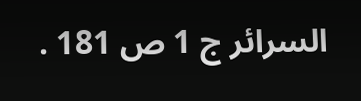السرائر ج 1 ص 181 .